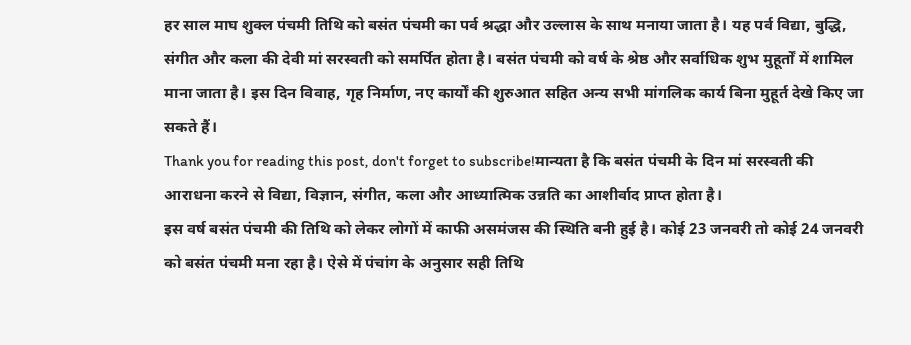हर साल माघ शुक्ल पंचमी तिथि को बसंत पंचमी का पर्व श्रद्धा और उल्लास के साथ मनाया जाता है। यह पर्व विद्या, बुद्धि, संगीत और कला की देवी मां सरस्वती को समर्पित होता है। बसंत पंचमी को वर्ष के श्रेष्ठ और सर्वाधिक शुभ मुहूर्तों में शामिल माना जाता है। इस दिन विवाह, गृह निर्माण, नए कार्यों की शुरुआत सहित अन्य सभी मांगलिक कार्य बिना मुहूर्त देखे किए जा सकते हैं।
Thank you for reading this post, don't forget to subscribe!मान्यता है कि बसंत पंचमी के दिन मां सरस्वती की आराधना करने से विद्या, विज्ञान, संगीत, कला और आध्यात्मिक उन्नति का आशीर्वाद प्राप्त होता है।
इस वर्ष बसंत पंचमी की तिथि को लेकर लोगों में काफी असमंजस की स्थिति बनी हुई है। कोई 23 जनवरी तो कोई 24 जनवरी को बसंत पंचमी मना रहा है। ऐसे में पंचांग के अनुसार सही तिथि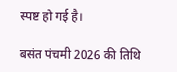स्पष्ट हो गई है।

बसंत पंचमी 2026 की तिथि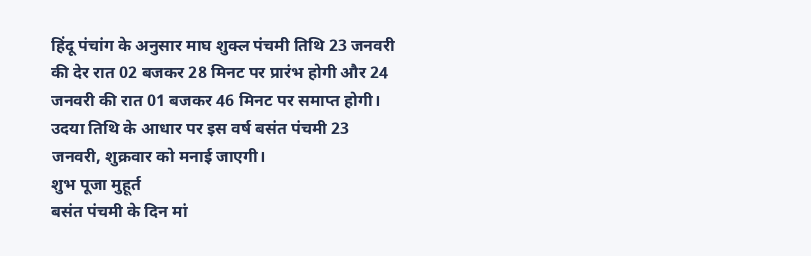हिंदू पंचांग के अनुसार माघ शुक्ल पंचमी तिथि 23 जनवरी की देर रात 02 बजकर 28 मिनट पर प्रारंभ होगी और 24 जनवरी की रात 01 बजकर 46 मिनट पर समाप्त होगी। उदया तिथि के आधार पर इस वर्ष बसंत पंचमी 23 जनवरी, शुक्रवार को मनाई जाएगी।
शुभ पूजा मुहूर्त
बसंत पंचमी के दिन मां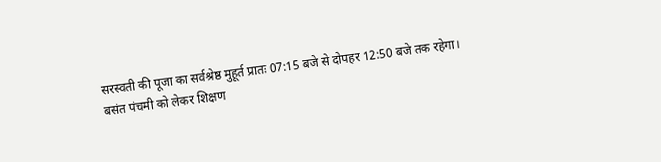सरस्वती की पूजा का सर्वश्रेष्ठ मुहूर्त प्रातः 07:15 बजे से दोपहर 12:50 बजे तक रहेगा।
बसंत पंचमी को लेकर शिक्षण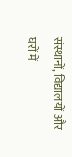संस्थानों, विद्यालयों और घरों में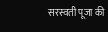सरस्वती पूजा की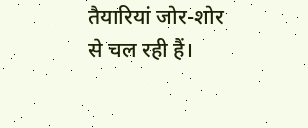तैयारियां जोर-शोर से चल रही हैं।